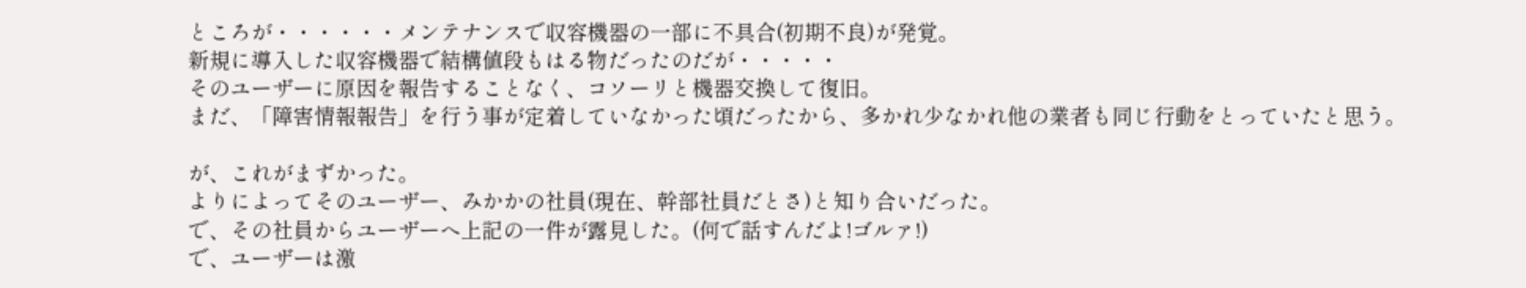ところが・・・・・・メンテナンスで収容機器の一部に不具合(初期不良)が発覚。
新規に導入した収容機器で結構値段もはる物だったのだが・・・・・
そのユーザーに原因を報告することなく、コソーリと機器交換して復旧。
まだ、「障害情報報告」を行う事が定着していなかった頃だったから、多かれ少なかれ他の業者も同じ行動をとっていたと思う。

が、これがまずかった。
よりによってそのユーザー、みかかの社員(現在、幹部社員だとさ)と知り合いだった。
で、その社員からユーザーへ上記の一件が露見した。(何で話すんだよ!ゴルァ!)
で、ユーザーは激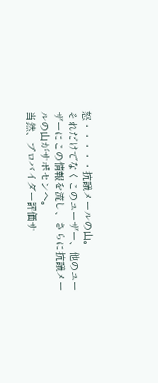怒・・・・・抗議メールの山。
それだけでなくこのユーザー、他のユーザーにこの情報を流し、さらに抗議メールの山がサポセンへ。
当然、プロバイダー評価サ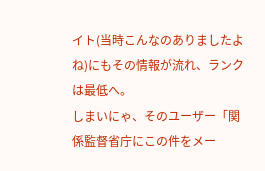イト(当時こんなのありましたよね)にもその情報が流れ、ランクは最低へ。
しまいにゃ、そのユーザー「関係監督省庁にこの件をメー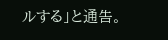ルする」と通告。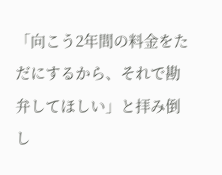「向こう2年間の料金をただにするから、それで勘弁してほしい」と拝み倒し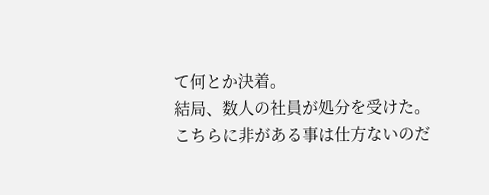て何とか決着。
結局、数人の社員が処分を受けた。
こちらに非がある事は仕方ないのだ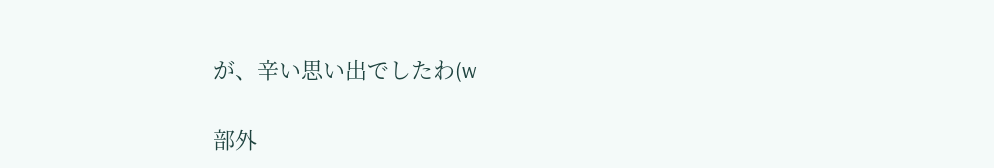が、辛い思い出でしたわ(w

部外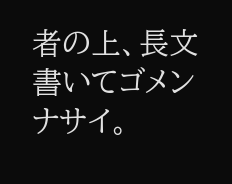者の上、長文書いてゴメンナサイ。